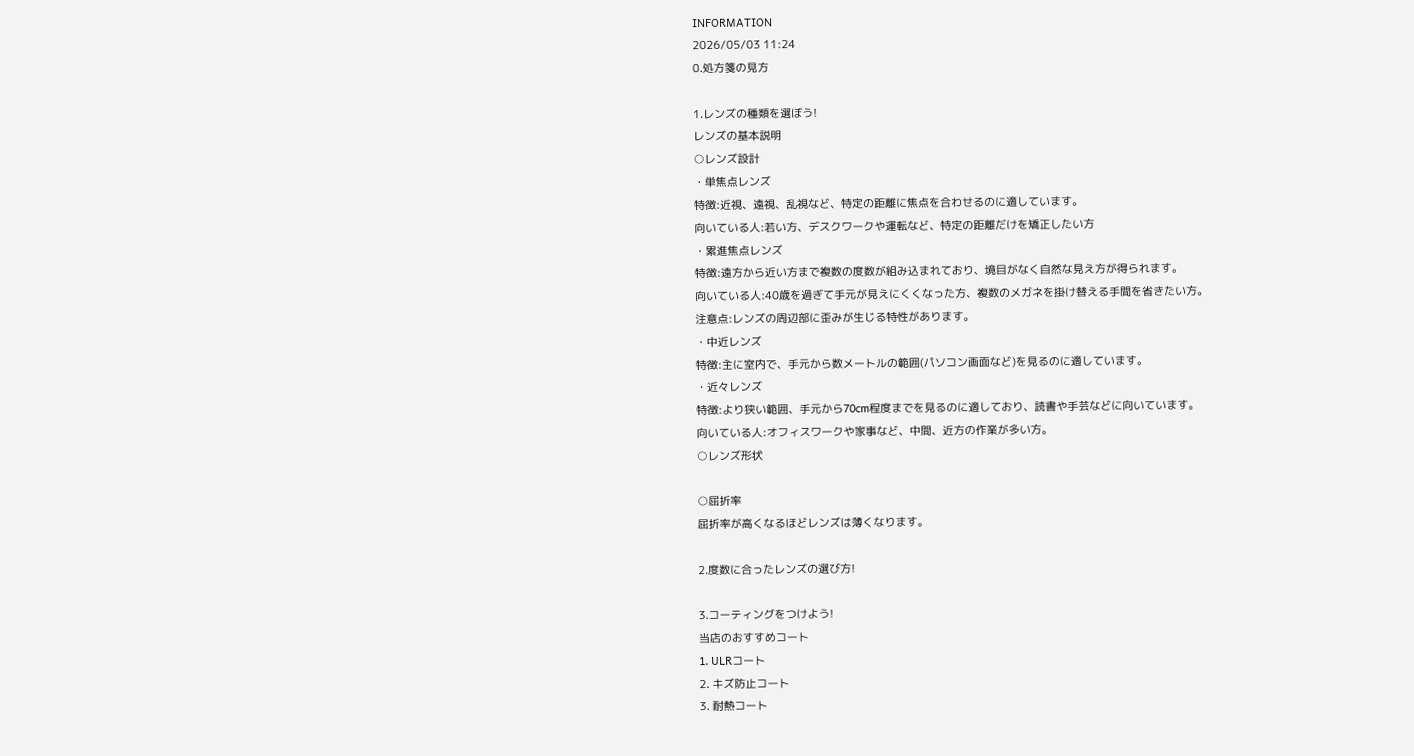INFORMATION
2026/05/03 11:24
0.処方箋の見方

1.レンズの種類を選ぼう!
レンズの基本説明
○レンズ設計
・単焦点レンズ
特徴:近視、遠視、乱視など、特定の距離に焦点を合わせるのに適しています。
向いている人:若い方、デスクワークや運転など、特定の距離だけを矯正したい方
・累進焦点レンズ
特徴:遠方から近い方まで複数の度数が組み込まれており、境目がなく自然な見え方が得られます。
向いている人:40歳を過ぎて手元が見えにくくなった方、複数のメガネを掛け替える手間を省きたい方。
注意点:レンズの周辺部に歪みが生じる特性があります。
・中近レンズ
特徴:主に室内で、手元から数メートルの範囲(パソコン画面など)を見るのに適しています。
・近々レンズ
特徴:より狭い範囲、手元から70cm程度までを見るのに適しており、読書や手芸などに向いています。
向いている人:オフィスワークや家事など、中間、近方の作業が多い方。
○レンズ形状

○屈折率
屈折率が高くなるほどレンズは薄くなります。

2.度数に合ったレンズの選び方!

3.コーティングをつけよう!
当店のおすすめコート
1. ULRコート
2. キズ防止コート
3. 耐熱コート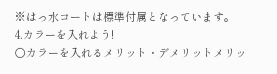※はっ水コートは標準付属となっています。
4.カラーを入れよう!
○カラーを入れるメリット・デメリットメリッ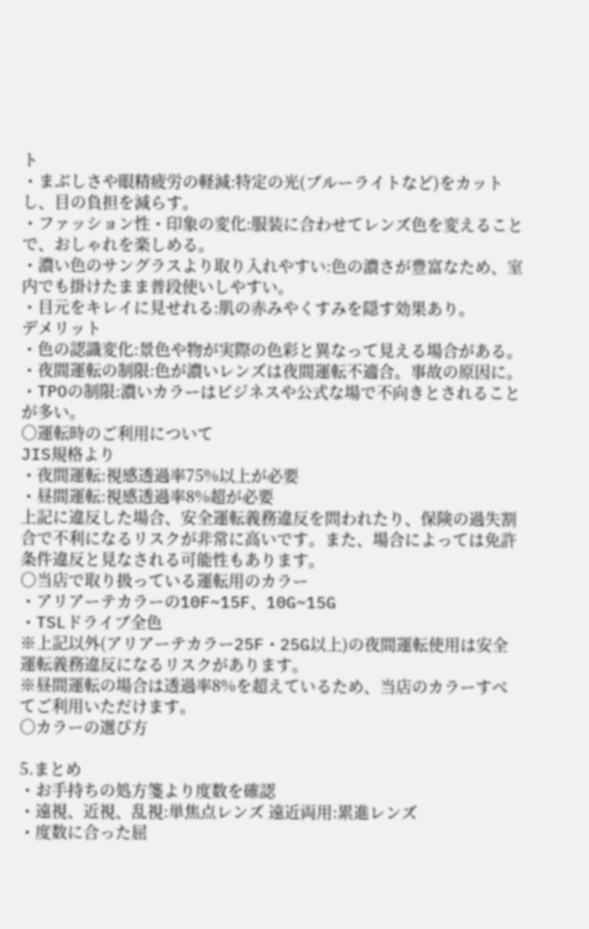ト
・まぶしさや眼精疲労の軽減:特定の光(ブルーライトなど)をカットし、目の負担を減らす。
・ファッション性・印象の変化:服装に合わせてレンズ色を変えることで、おしゃれを楽しめる。
・濃い色のサングラスより取り入れやすい:色の濃さが豊富なため、室内でも掛けたまま普段使いしやすい。
・目元をキレイに見せれる:肌の赤みやくすみを隠す効果あり。
デメリット
・色の認識変化:景色や物が実際の色彩と異なって見える場合がある。
・夜間運転の制限:色が濃いレンズは夜間運転不適合。事故の原因に。
・TPOの制限:濃いカラーはビジネスや公式な場で不向きとされることが多い。
○運転時のご利用について
JIS規格より
・夜間運転:視感透過率75%以上が必要
・昼間運転:視感透過率8%超が必要
上記に違反した場合、安全運転義務違反を問われたり、保険の過失割合で不利になるリスクが非常に高いです。また、場合によっては免許条件違反と見なされる可能性もあります。
○当店で取り扱っている運転用のカラー
・アリアーテカラーの10F~15F、10G~15G
・TSLドライブ全色
※上記以外(アリアーテカラー25F・25G以上)の夜間運転使用は安全運転義務違反になるリスクがあります。
※昼間運転の場合は透過率8%を超えているため、当店のカラーすべてご利用いただけます。
○カラーの選び方

5.まとめ
・お手持ちの処方箋より度数を確認
・遠視、近視、乱視:単焦点レンズ 遠近両用:累進レンズ
・度数に合った屈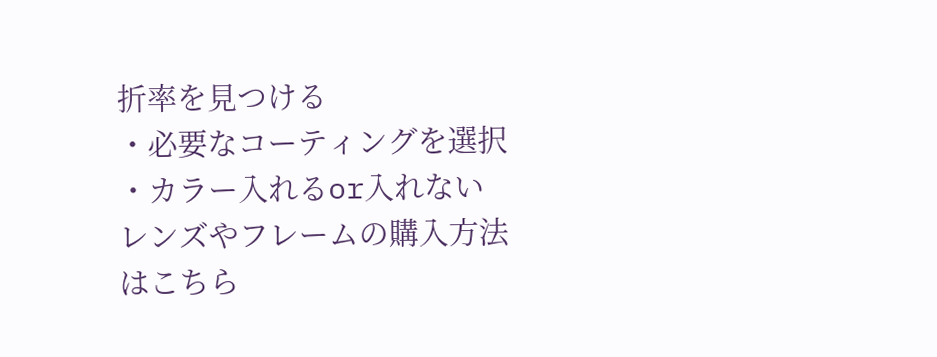折率を見つける
・必要なコーティングを選択
・カラー入れるor入れない
レンズやフレームの購入方法はこちら